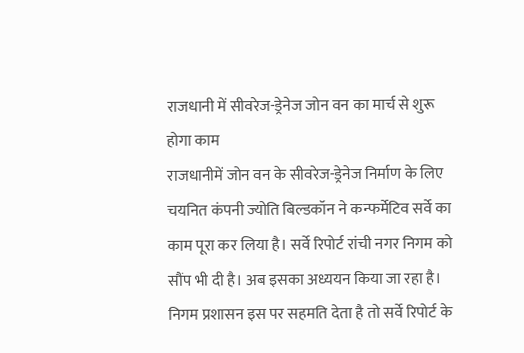राजधानी में सीवरेज-ड्रेनेज जोन वन का मार्च से शुरू होगा काम
राजधानीमें जोन वन के सीवरेज-ड्रेनेज निर्माण के लिए चयनित कंपनी ज्योति बिल्डकॉन ने कन्फर्मेटिव सर्वे का काम पूरा कर लिया है। सर्वे रिपोर्ट रांची नगर निगम को सौंप भी दी है। अब इसका अध्ययन किया जा रहा है। निगम प्रशासन इस पर सहमति देता है तो सर्वे रिपोर्ट के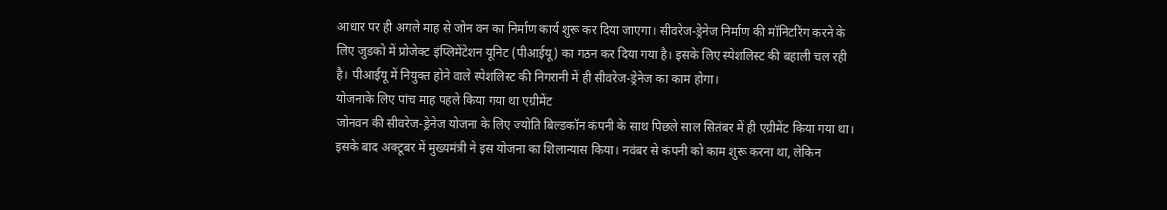आधार पर ही अगले माह से जोन वन का निर्माण कार्य शुरू कर दिया जाएगा। सीवरेज-ड्रेनेज निर्माण की मॉनिटरिंग करने के लिए जुडको में प्रोजेक्ट इंप्लिमेंटेशन यूनिट (पीआईयू) का गठन कर दिया गया है। इसके लिए स्पेशलिस्ट की बहाली चल रही है। पीआईयू में नियुक्त होने वाले स्पेशलिस्ट की निगरानी में ही सीवरेज-ड्रेनेज का काम होगा।
योजनाके लिए पांच माह पहले किया गया था एग्रीमेंट
जोनवन की सीवरेज-ड्रेनेज योजना के लिए ज्योति बिल्डकॉन कंपनी के साथ पिछले साल सितंबर में ही एग्रीमेंट किया गया था। इसके बाद अक्टूबर में मुख्यमंत्री ने इस योजना का शिलान्यास किया। नवंबर से कंपनी को काम शुरू करना था, लेकिन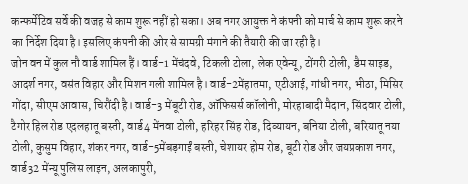कन्फर्मेटिव सर्वे की वजह से काम शुरू नहीं हो सका। अब नगर आयुक्त ने कंपनी को मार्च से काम शुरू करने का निर्देश दिया है। इसलिए कंपनी की ओर से सामग्री मंगाने की तैयारी की जा रही है।
जोन वन में कुल नौ वार्ड शामिल हैं। वार्ड-1 मेंचंदवे, टिकली टोला, लेक एवेन्यू, टोंगरी टोली, डैम साइड, आदर्श नगर, वसंत विहार और मिशन गली शामिल है। वार्ड-2मेंहातमा, एटीआई, गांधी नगर, भीठा, मिसिर गोंदा, सीएम आवास, चिरौंदी है। वार्ड-3 मेंबूटी रोड, ऑफिसर्स कॉलोनी, मोरहाबादी मैदान, सिंदवार टोली, टैगोर हिल रोड एदलहातू बस्ती, वार्ड4 मेंनवा टोली, हरिहर सिंह रोड, दिव्यायन, बनिया टोली, बरियातू नया टोली, कुसुम विहार, शंकर नगर, वार्ड-5मेंबड़गाईं बस्ती, चेशायर होम रोड, बूटी रोड और जयप्रकाश नगर, वार्ड32 मेंन्यू पुलिस लाइन, अलकापुरी,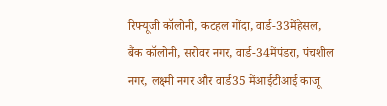रिफ्यूजी कॉलोनी, कटहल गोंदा, वार्ड-33मेंहेसल, बैंक कॉलोनी, सरोवर नगर, वार्ड-34मेंपंडरा, पंचशील नगर, लक्ष्मी नगर और वार्ड35 मेंआईटीआई काजू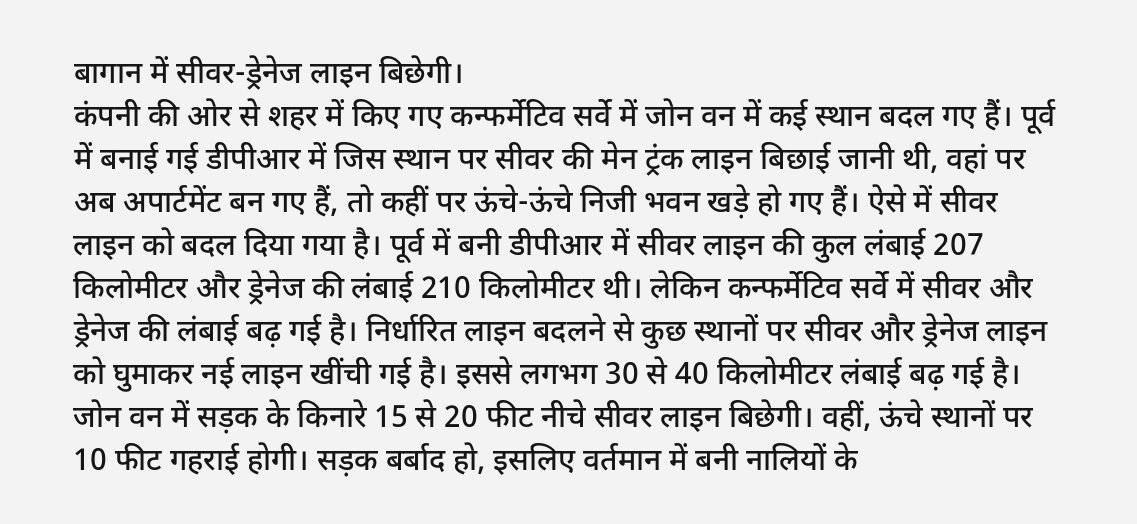बागान में सीवर-ड्रेनेज लाइन बिछेगी।
कंपनी की ओर से शहर में किए गए कन्फर्मेटिव सर्वे में जोन वन में कई स्थान बदल गए हैं। पूर्व में बनाई गई डीपीआर में जिस स्थान पर सीवर की मेन ट्रंक लाइन बिछाई जानी थी, वहां पर अब अपार्टमेंट बन गए हैं, तो कहीं पर ऊंचे-ऊंचे निजी भवन खड़े हो गए हैं। ऐसे में सीवर लाइन को बदल दिया गया है। पूर्व में बनी डीपीआर में सीवर लाइन की कुल लंबाई 207 किलोमीटर और ड्रेनेज की लंबाई 210 किलोमीटर थी। लेकिन कन्फर्मेटिव सर्वे में सीवर और ड्रेनेज की लंबाई बढ़ गई है। निर्धारित लाइन बदलने से कुछ स्थानों पर सीवर और ड्रेनेज लाइन को घुमाकर नई लाइन खींची गई है। इससे लगभग 30 से 40 किलोमीटर लंबाई बढ़ गई है।
जोन वन में सड़क के किनारे 15 से 20 फीट नीचे सीवर लाइन बिछेगी। वहीं, ऊंचे स्थानों पर 10 फीट गहराई होगी। सड़क बर्बाद हो, इसलिए वर्तमान में बनी नालियों के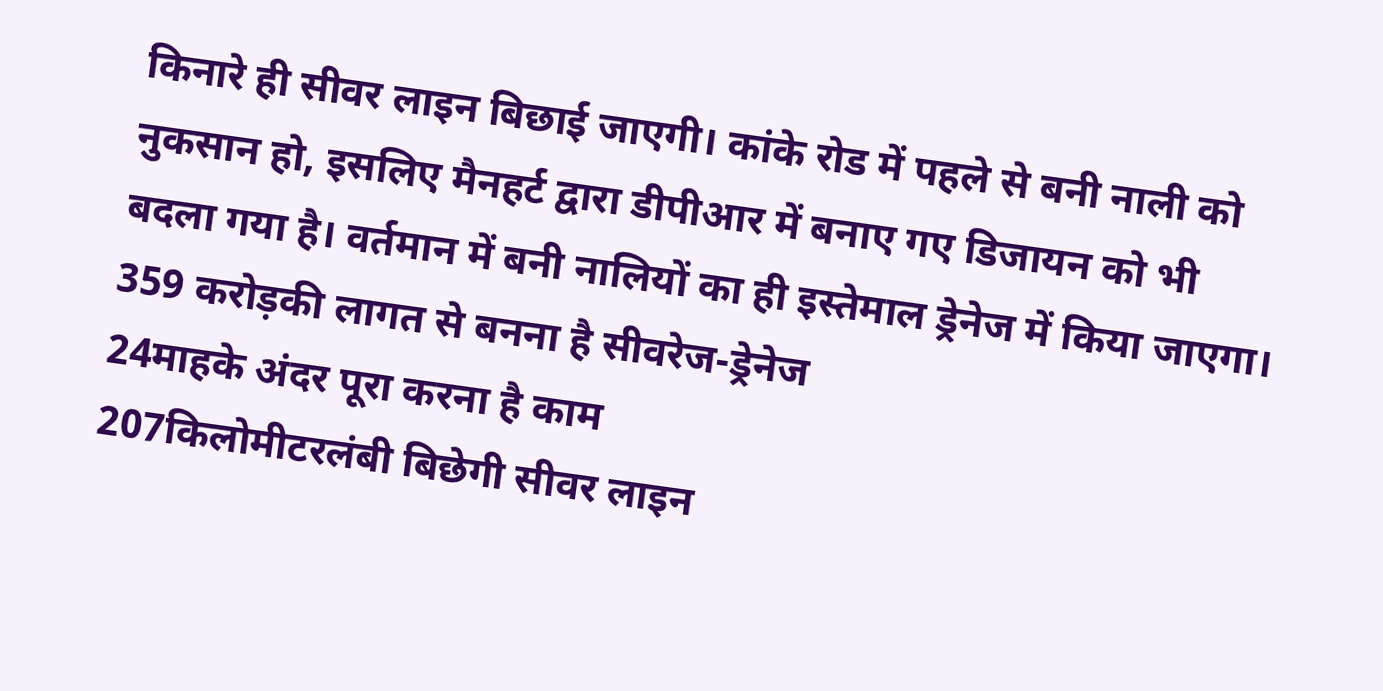किनारे ही सीवर लाइन बिछाई जाएगी। कांके रोड में पहले से बनी नाली को नुकसान हो, इसलिए मैनहर्ट द्वारा डीपीआर में बनाए गए डिजायन को भी बदला गया है। वर्तमान में बनी नालियों का ही इस्तेमाल ड्रेनेज में किया जाएगा।
359 करोड़की लागत से बनना है सीवरेज-ड्रेनेज
24माहके अंदर पूरा करना है काम
207किलोमीटरलंबी बिछेगी सीवर लाइन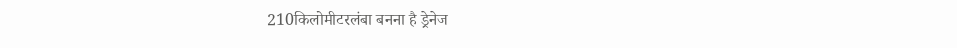210किलोमीटरलंबा बनना है ड्रेनेज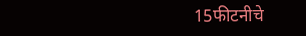15फीटनीचे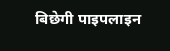बिछेगी पाइपलाइन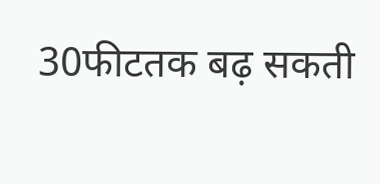30फीटतक बढ़ सकती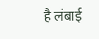है लंबाई